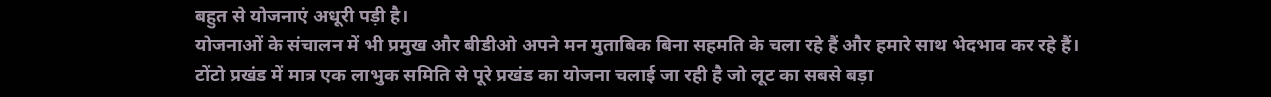बहुत से योजनाएं अधूरी पड़ी है।
योजनाओं के संचालन में भी प्रमुख और बीडीओ अपने मन मुताबिक बिना सहमति के चला रहे हैं और हमारे साथ भेदभाव कर रहे हैं। टोंटो प्रखंड में मात्र एक लाभुक समिति से पूरे प्रखंड का योजना चलाई जा रही है जो लूट का सबसे बड़ा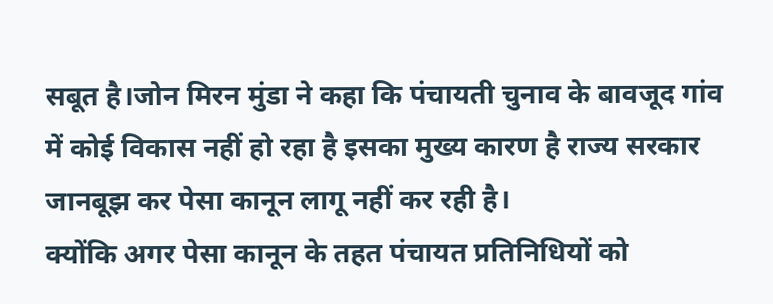सबूत है।जोन मिरन मुंडा ने कहा कि पंचायती चुनाव के बावजूद गांव में कोई विकास नहीं हो रहा है इसका मुख्य कारण है राज्य सरकार जानबूझ कर पेसा कानून लागू नहीं कर रही है।
क्योंकि अगर पेसा कानून के तहत पंचायत प्रतिनिधियों को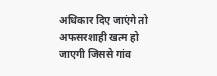अधिकार दिए जाएंगे तो अफसरशाही खत्म हो जाएगी जिससे गांव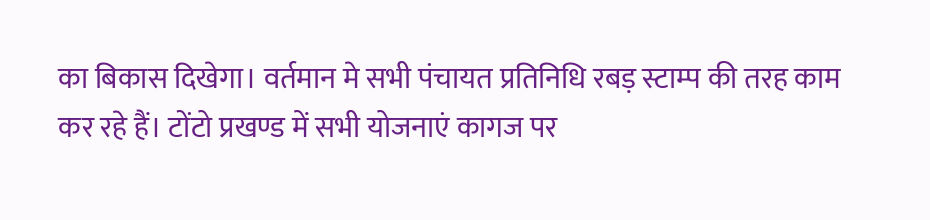का बिकास दिखेगा। वर्तमान मे सभी पंचायत प्रतिनिधि रबड़ स्टाम्प की तरह काम कर रहे हैं। टोंटो प्रखण्ड में सभी योजनाएं कागज पर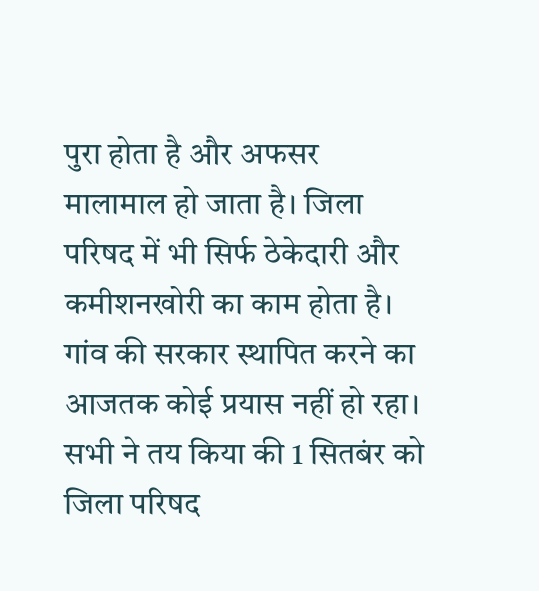पुरा होता है और अफसर मालामाल हो जाता है। जिला परिषद में भी सिर्फ ठेकेदारी और कमीशनखोरी का काम होता है। गांव की सरकार स्थापित करने का आजतक कोई प्रयास नहीं हो रहा। सभी ने तय किया की 1 सितबंर को जिला परिषद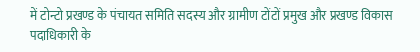में टोन्टो प्रखण्ड के पंचायत समिति सदस्य और ग्रामीण टोंटों प्रमुख और प्रखण्ड विकास पदाधिकारी के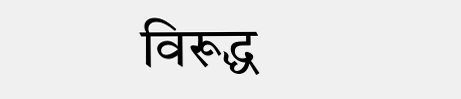विरूद्ध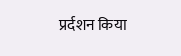प्रर्दशन किया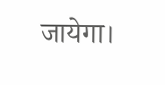जायेगा।